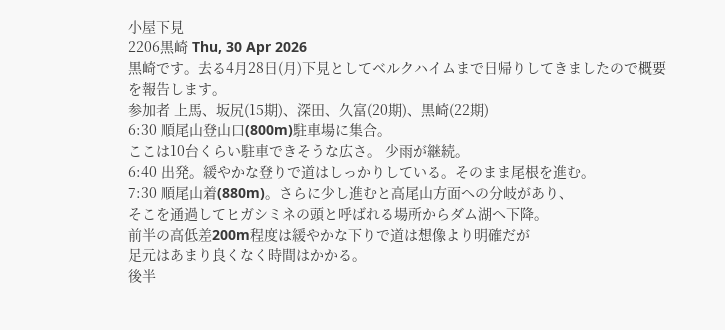小屋下見
2206黒崎 Thu, 30 Apr 2026
黒崎です。去る4月28日(月)下見としてベルクハイムまで日帰りしてきましたので概要を報告します。
参加者 上馬、坂尻(15期)、深田、久富(20期)、黒崎(22期)
6:30 順尾山登山口(800m)駐車場に集合。
ここは10台くらい駐車できそうな広さ。 少雨が継続。
6:40 出発。緩やかな登りで道はしっかりしている。そのまま尾根を進む。
7:30 順尾山着(880m)。さらに少し進むと高尾山方面への分岐があり、
そこを通過してヒガシミネの頭と呼ばれる場所からダム湖へ下降。
前半の高低差200m程度は緩やかな下りで道は想像より明確だが
足元はあまり良くなく時間はかかる。
後半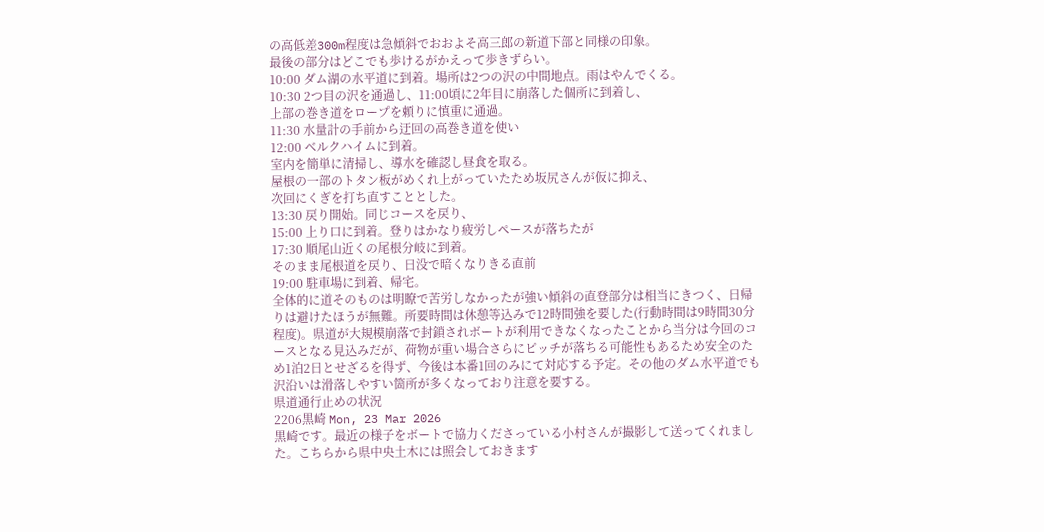の高低差300m程度は急傾斜でおおよそ高三郎の新道下部と同様の印象。
最後の部分はどこでも歩けるがかえって歩きずらい。
10:00 ダム湖の水平道に到着。場所は2つの沢の中間地点。雨はやんでくる。
10:30 2つ目の沢を通過し、11:00頃に2年目に崩落した個所に到着し、
上部の巻き道をロープを頼りに慎重に通過。
11:30 水量計の手前から迂回の高巻き道を使い
12:00 ベルクハイムに到着。
室内を簡単に清掃し、導水を確認し昼食を取る。
屋根の一部のトタン板がめくれ上がっていたため坂尻さんが仮に抑え、
次回にくぎを打ち直すこととした。
13:30 戻り開始。同じコースを戻り、
15:00 上り口に到着。登りはかなり疲労しペースが落ちたが
17:30 順尾山近くの尾根分岐に到着。
そのまま尾根道を戻り、日没で暗くなりきる直前
19:00 駐車場に到着、帰宅。
全体的に道そのものは明瞭で苦労しなかったが強い傾斜の直登部分は相当にきつく、日帰りは避けたほうが無難。所要時間は休憩等込みで12時間強を要した(行動時間は9時間30分程度)。県道が大規模崩落で封鎖されボートが利用できなくなったことから当分は今回のコースとなる見込みだが、荷物が重い場合さらにピッチが落ちる可能性もあるため安全のため1泊2日とせざるを得ず、今後は本番1回のみにて対応する予定。その他のダム水平道でも沢沿いは滑落しやすい箇所が多くなっており注意を要する。
県道通行止めの状況
2206黒崎 Mon, 23 Mar 2026
黒崎です。最近の様子をボートで協力くださっている小村さんが撮影して送ってくれました。こちらから県中央土木には照会しておきます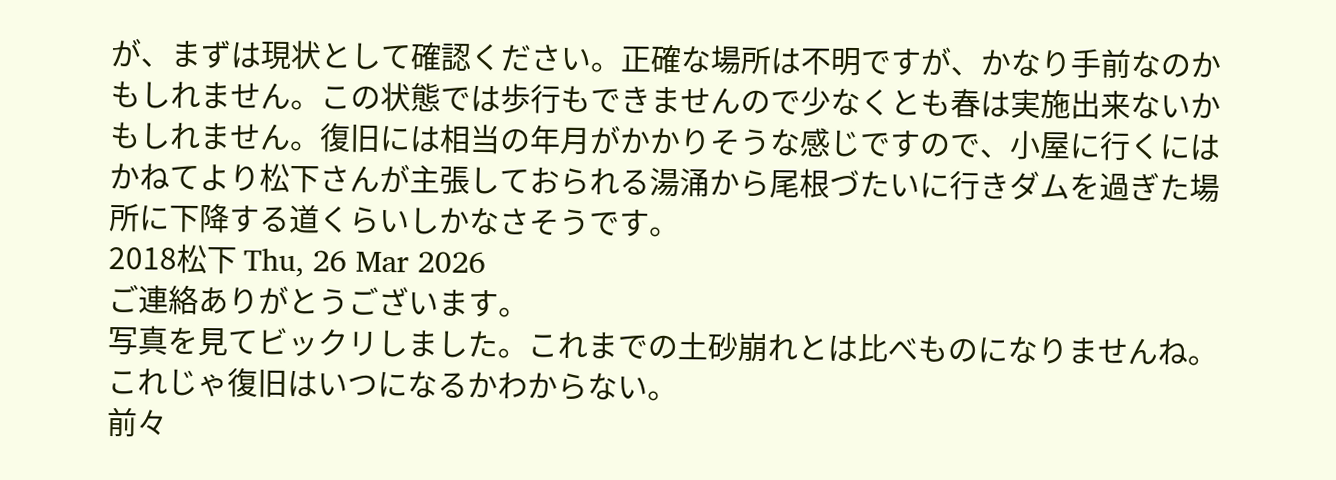が、まずは現状として確認ください。正確な場所は不明ですが、かなり手前なのかもしれません。この状態では歩行もできませんので少なくとも春は実施出来ないかもしれません。復旧には相当の年月がかかりそうな感じですので、小屋に行くにはかねてより松下さんが主張しておられる湯涌から尾根づたいに行きダムを過ぎた場所に下降する道くらいしかなさそうです。
2018松下 Thu, 26 Mar 2026
ご連絡ありがとうございます。
写真を見てビックリしました。これまでの土砂崩れとは比べものになりませんね。
これじゃ復旧はいつになるかわからない。
前々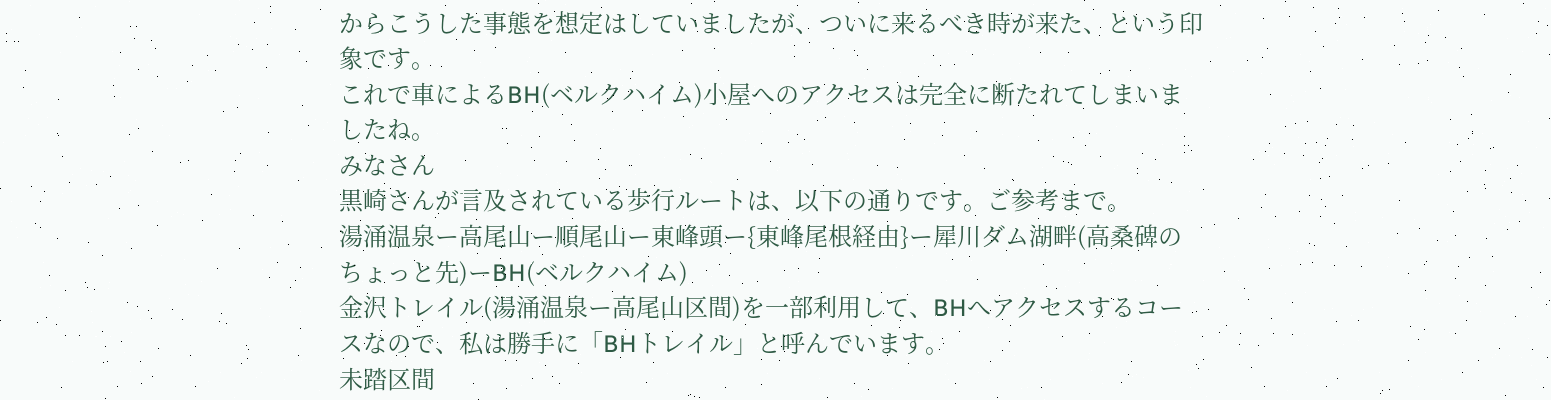からこうした事態を想定はしていましたが、ついに来るべき時が来た、という印象です。
これで車によるBH(ベルクハイム)小屋へのアクセスは完全に断たれてしまいましたね。
みなさん
黒崎さんが言及されている歩行ルートは、以下の通りです。ご参考まで。
湯涌温泉ー高尾山ー順尾山ー東峰頭ー{東峰尾根経由}ー犀川ダム湖畔(高桑碑のちょっと先)ーBH(ベルクハイム)
金沢トレイル(湯涌温泉ー高尾山区間)を一部利用して、BHへアクセスするコースなので、私は勝手に「BHトレイル」と呼んでいます。
未踏区間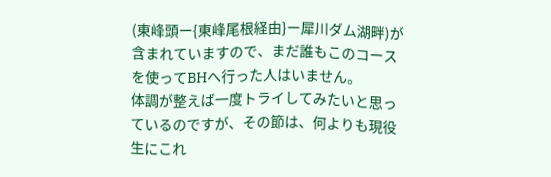(東峰頭ー{東峰尾根経由}ー犀川ダム湖畔)が含まれていますので、まだ誰もこのコースを使ってBHへ行った人はいません。
体調が整えば一度トライしてみたいと思っているのですが、その節は、何よりも現役生にこれ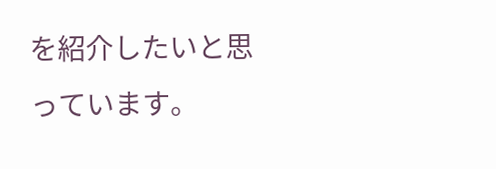を紹介したいと思っています。